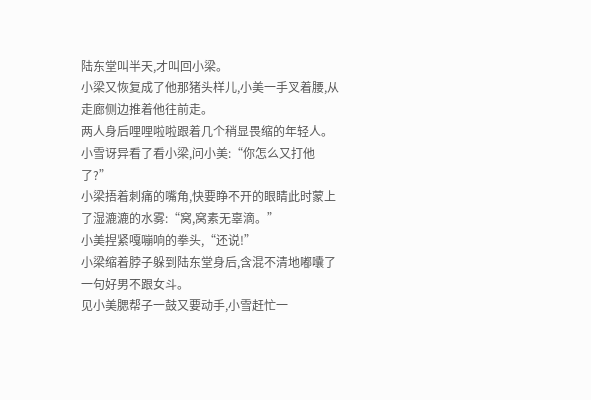陆东堂叫半天,才叫回小梁。
小梁又恢复成了他那猪头样儿,小美一手叉着腰,从走廊侧边推着他往前走。
两人身后哩哩啦啦跟着几个稍显畏缩的年轻人。
小雪讶异看了看小梁,问小美:“你怎么又打他了?”
小梁捂着刺痛的嘴角,快要睁不开的眼睛此时蒙上了湿漉漉的水雾:“窝,窝素无辜滴。”
小美捏紧嘎嘣响的拳头,“还说!”
小梁缩着脖子躲到陆东堂身后,含混不清地嘟囔了一句好男不跟女斗。
见小美腮帮子一鼓又要动手,小雪赶忙一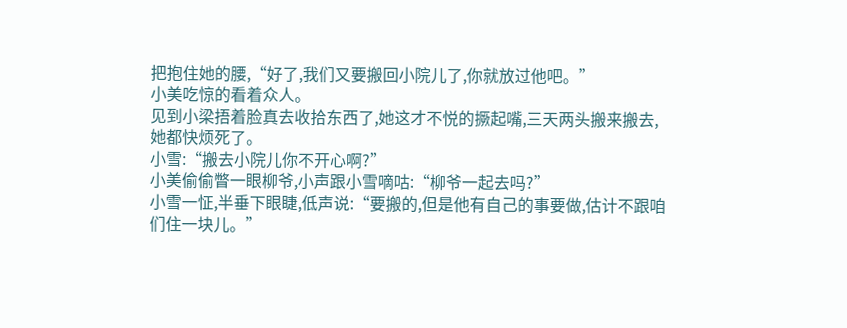把抱住她的腰,“好了,我们又要搬回小院儿了,你就放过他吧。”
小美吃惊的看着众人。
见到小梁捂着脸真去收拾东西了,她这才不悦的撅起嘴,三天两头搬来搬去,她都快烦死了。
小雪:“搬去小院儿你不开心啊?”
小美偷偷瞥一眼柳爷,小声跟小雪嘀咕:“柳爷一起去吗?”
小雪一怔,半垂下眼睫,低声说:“要搬的,但是他有自己的事要做,估计不跟咱们住一块儿。”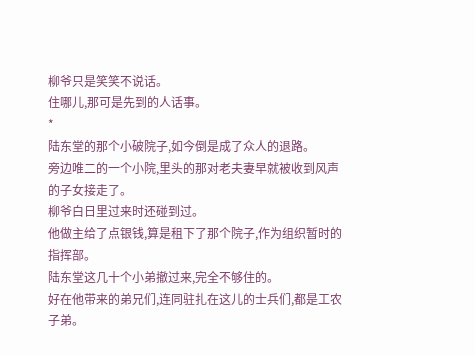柳爷只是笑笑不说话。
住哪儿,那可是先到的人话事。
*
陆东堂的那个小破院子,如今倒是成了众人的退路。
旁边唯二的一个小院,里头的那对老夫妻早就被收到风声的子女接走了。
柳爷白日里过来时还碰到过。
他做主给了点银钱,算是租下了那个院子,作为组织暂时的指挥部。
陆东堂这几十个小弟撤过来,完全不够住的。
好在他带来的弟兄们,连同驻扎在这儿的士兵们,都是工农子弟。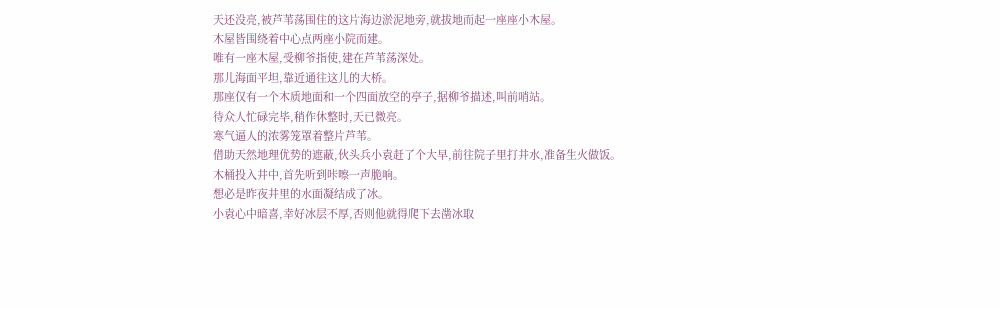天还没亮,被芦苇荡围住的这片海边淤泥地旁,就拔地而起一座座小木屋。
木屋皆围绕着中心点两座小院而建。
唯有一座木屋,受柳爷指使,建在芦苇荡深处。
那儿海面平坦,靠近通往这儿的大桥。
那座仅有一个木质地面和一个四面放空的亭子,据柳爷描述,叫前哨站。
待众人忙碌完毕,稍作休整时,天已微亮。
寒气逼人的浓雾笼罩着整片芦苇。
借助天然地理优势的遮蔽,伙头兵小袁赶了个大早,前往院子里打井水,准备生火做饭。
木桶投入井中,首先听到咔嚓一声脆响。
想必是昨夜井里的水面凝结成了冰。
小袁心中暗喜,幸好冰层不厚,否则他就得爬下去凿冰取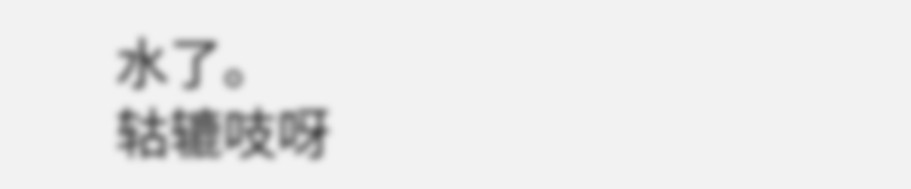水了。
轱辘吱呀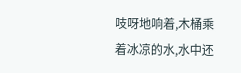吱呀地响着,木桶乘着冰凉的水,水中还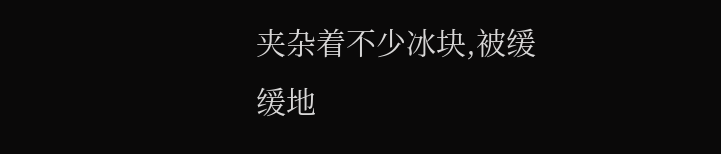夹杂着不少冰块,被缓缓地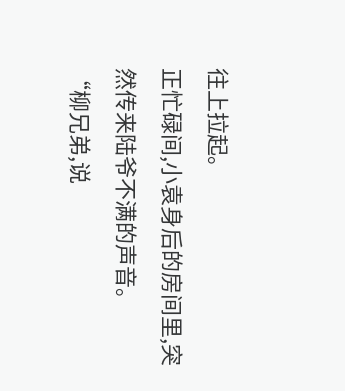往上拉起。
正忙碌间,小袁身后的房间里,突然传来陆爷不满的声音。
“柳兄弟,说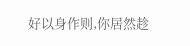好以身作则,你居然趁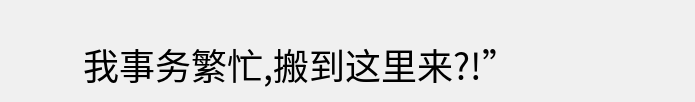我事务繁忙,搬到这里来?!”